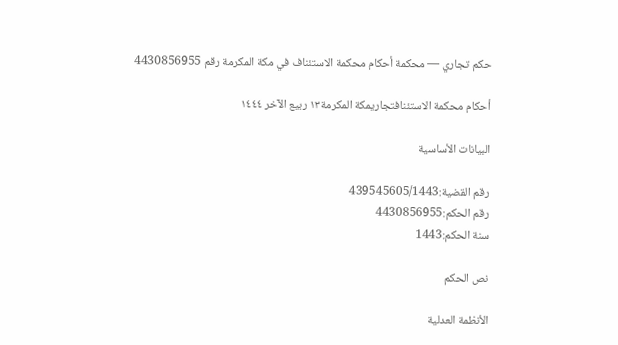حكم تجاري — محكمة أحكام محكمة الاستئناف في مكة المكرمة رقم 4430856955

أحكام محكمة الاستئنافتجاريمكة المكرمة١٣ ربيع الآخر ١٤٤٤

البيانات الأساسية

رقم القضية:439545605/1443
رقم الحكم:4430856955
سنة الحكم:1443

نص الحكم

الأنظمة العدلية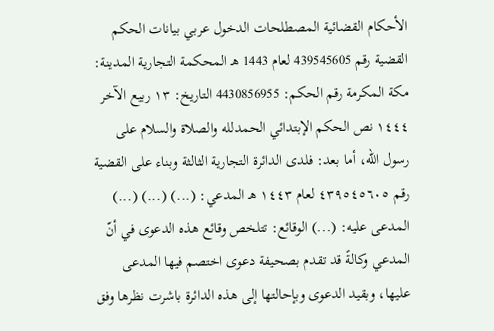الأحكام القضائية المصطلحات الدخول عربي بيانات الحكم القضية رقم 439545605 لعام 1443 هـ المحكمة التجارية المدينة: مكة المكرمة رقم الحكم: 4430856955 التاريخ: ١٣ ربيع الآخر ١٤٤٤ نص الحكم الإبتدائي الحمدلله والصلاة والسلام على رسول الله، أما بعد: فلدى الدائرة التجارية الثالثة وبناء على القضية رقم ٤٣٩٥٤٥٦٠٥ لعام ١٤٤٣ هـ المدعي: (...) (...) (...) المدعى عليه: (...) الوقائع: تتلخص وقائع هذه الدعوى في أنّ المدعي وكالةً قد تقدم بصحيفة دعوى اختصم فيها المدعى عليها، وبقيد الدعوى وبإحالتها إلى هذه الدائرة باشرت نظرها وفق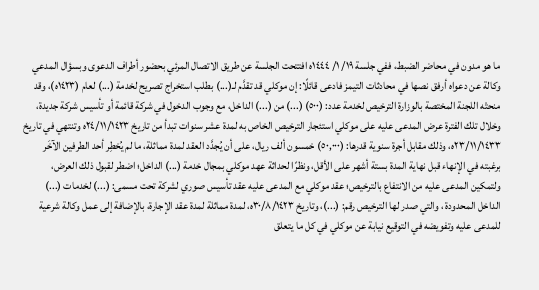ما هو مدون في محاضر الضبط، ففي جلسة ١٩/ ١/ ١٤٤٤ه افتتحت الجلسة عن طريق الاتصال المرئي بحضور أطراف الدعوى وبسؤال المدعي وكالة عن دعواه أرفق نصها في محادثات التيمز فادعى قائلًا: إن موكلي قد تقدَّم لـ(...) بطلب استخراج تصريح لخدمة (...) لعام (١٤٢٣ه)، وقد منحتْه اللجنة المختصة بالوزارة الترخيص لخدمة عدد: (٥٠٠) (...) من (...) الداخل، مع وجوب الدخول في شركة قائمة أو تأسيس شركة جديدة، وخلال تلك الفترة عرض المدعى عليه على موكلي استئجار الترخيص الخاص به لمدة عشر سنوات تبدأ من تاريخ ٢٤/١١/١٤٢٣ه وتنتهي في تاريخ ٢٣/١١/١٤٣٣ه، وذلك مقابل أجرة سنوية قدرها: (٥٠,٠٠٠) خمسون ألف ريال، على أن يُجدَّد العقد لمدة مماثلة، ما لم يُخطِر أحد الطرفين الآخَر برغبته في الإنهاء قبل نهاية المدة بستة أشهر على الأقل، ونظرًا لحداثة عهد موكلي بمجال خدمة (...) الداخل؛ اضطر لقبول ذلك العرض، ولتمكين المدعى عليه من الانتفاع بالترخيص؛ عقد موكلي مع المدعى عليه عقد تأسيس صوري لشركة تحت مسمى: (...) لخدمات (...) الداخل المحدودة ، والتي صدر لها الترخيص رقم: (...)، وتاريخ ٣٠/٨/١٤٢٣ه، لمدة مماثلة لمدة عقد الإجارة، بالإضافة إلى عمل وكالة شرعية للمدعى عليه وتفويضه في التوقيع نيابة عن موكلي في كل ما يتعلق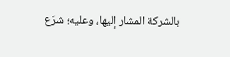بالشركة المشار إليها، وعليه؛ شرَع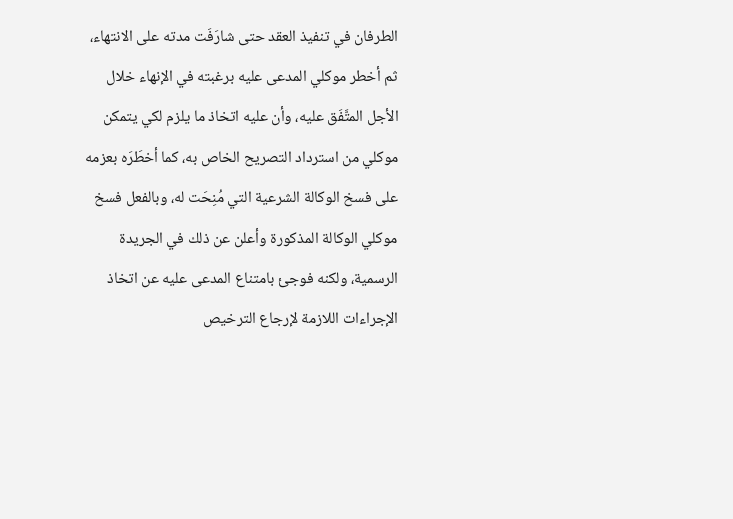الطرفان في تنفيذ العقد حتى شارَفَت مدته على الانتهاء، ثم أخطر موكلي المدعى عليه برغبته في الإنهاء خلال الأجل المتَّفَق عليه، وأن عليه اتخاذ ما يلزم لكي يتمكن موكلي من استرداد التصريح الخاص به، كما أخطَرَه بعزمه على فسخ الوكالة الشرعية التي مُنِحَت له، وبالفعل فسخ موكلي الوكالة المذكورة وأعلن عن ذلك في الجريدة الرسمية، ولكنه فوجئ بامتناع المدعى عليه عن اتخاذ الإجراءات اللازمة لإرجاع الترخيص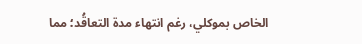الخاص بموكلي، رغم انتهاء مدة التعاقُد؛ مما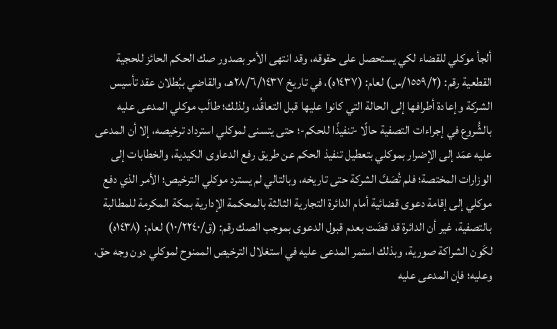ألجأ موكلي للقضاء لكي يستحصل على حقوقه، وقد انتهى الأمر بصدور صك الحكم الحائز للحجية القطعية رقم: (١٥٥٩/٢/س) لعام: (١٤٣٧ه)، في تاريخ ٢٨/٦/١٤٣٧هـ، والقاضي ببُطلان عقد تأسيس الشركة وإعادة أطرافها إلى الحالة التي كانوا عليها قبل التعاقُد، ولذلك؛ طالَب موكلي المدعى عليه بالشُّروع في إجراءات التصفية حالًا -تنفيذًا للحكم-؛ حتى يتسنى لموكلي استرداد ترخيصه، إلا أن المدعى عليه عمَد إلى الإضرار بموكلي بتعطيل تنفيذ الحكم عن طريق رفع الدعاوى الكيدية، والخطابات إلى الوزارات المختصة؛ فلم تُصَفَّ الشركة حتى تاريخه، وبالتالي لم يسترد موكلي الترخيص؛ الأمر الذي دفع موكلي إلى إقامة دعوى قضائية أمام الدائرة التجارية الثالثة بالمحكمة الإدارية بمكة المكرمة للمطالبة بالتصفية، غير أن الدائرة قد قضَت بعدم قبول الدعوى بموجب الصك رقم: (ق/١٠/٢٢٤٠) لعام: (١٤٣٨ه) لكَون الشراكة صورية، وبذلك استمر المدعى عليه في استغلال الترخيص الممنوح لموكلي دون وجه حق، وعليه؛ فإن المدعى عليه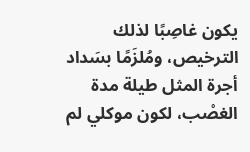يكون غاصِبًا لذلك الترخيص، ومُلزَمًا بسَداد أجرة المثل طيلة مدة الغصْب، لكون موكلي لم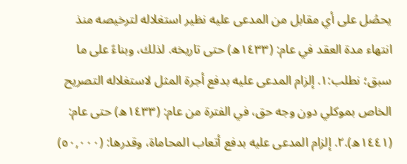يحصُل على أي مقابل من المدعى عليه نظير استغلاله لترخيصه منذ انتهاء مدة العقد في عام: (١٤٣٣ه) حتى تاريخه. لذلك، وبناءً على ما سبق؛ نطلب:١. إلزام المدعى عليه بدفع أجرة المثل لاستغلاله التصريح الخاص بموكلي دون وجه حق، في الفترة من عام: (١٤٣٣ه) حتى عام: (١٤٤١ه).٢. إلزام المدعى عليه بدفع أتعاب المحاماة، وقدرها: (٥٠,٠٠٠)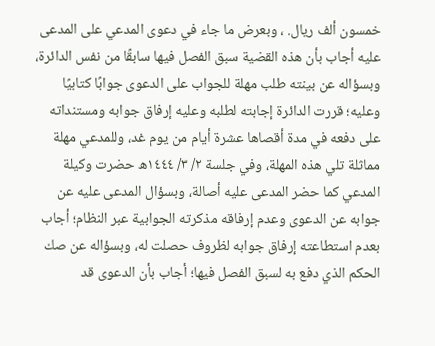خمسون ألف ريال. ، وبعرض ما جاء في دعوى المدعي على المدعى عليه أجاب بأن هذه القضية سبق الفصل فيها سابقًا من نفس الدائرة، وبسؤاله عن بينته طلب مهلة للجواب على الدعوى جوابًا كتابيًا وعليه؛ قررت الدائرة إجابته لطلبه وعليه إرفاق جوابه ومستنداته على دفعه في مدة أقصاها عشرة أيام من يوم غد، وللمدعي مهلة مماثلة تلي هذه المهلة، وفي جلسة ٢/ ٣/ ١٤٤٤ه حضرت وكيلة المدعي كما حضر المدعى عليه أصالة، وبسؤال المدعى عليه عن جوابه عن الدعوى وعدم إرفاقه مذكرته الجوابية عبر النظام؛ أجاب بعدم استطاعته إرفاق جوابه لظروف حصلت له، وبسؤاله عن صك الحكم الذي دفع به لسبق الفصل فيها؛ أجاب بأن الدعوى قد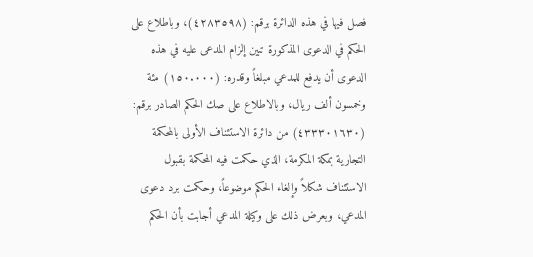فصل فيها في هذه الدائرة برقم: (٤٢٨٣٥٩٨)، وباطلاع على الحكم في الدعوى المذكورة تبين إلزام المدعى عليه في هذه الدعوى أن يدفع للمدعي مبلغاً وقدره: (١٥٠.٠٠٠) مئة وخمسون ألف ريال، وبالاطلاع على صك الحكم الصادر برقم: (٤٣٣٣٠١٦٣٠) من دائرة الاستئناف الأولى بالمحكمة التجارية بمكة المكرمة، الذي حكمت فيه المحكمة بقبول الاستئناف شكلاً وإلغاء الحكم موضوعاً، وحكمت برد دعوى المدعي، وبعرض ذلك على وكيلة المدعي أجابت بأن الحكم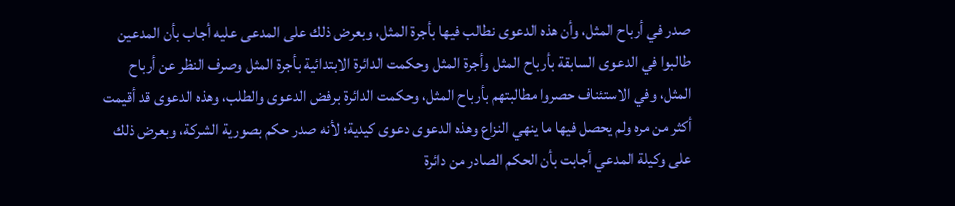صدر في أرباح المثل، وأن هذه الدعوى نطالب فيها بأجرة المثل، وبعرض ذلك على المدعى عليه أجاب بأن المدعين طالبوا في الدعوى السابقة بأرباح المثل وأجرة المثل وحكمت الدائرة الابتدائية بأجرة المثل وصرف النظر عن أرباح المثل، وفي الاستئناف حصروا مطالبتهم بأرباح المثل، وحكمت الدائرة برفض الدعوى والطلب، وهذه الدعوى قد أقيمت أكثر من مره ولم يحصل فيها ما ينهي النزاع وهذه الدعوى دعوى كيدية؛ لأنه صدر حكم بصورية الشركة، وبعرض ذلك على وكيلة المدعي أجابت بأن الحكم الصادر من دائرة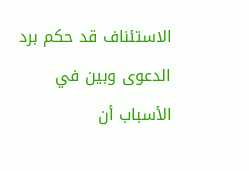الاستئناف قد حكم برد الدعوى وبين في الأسباب أن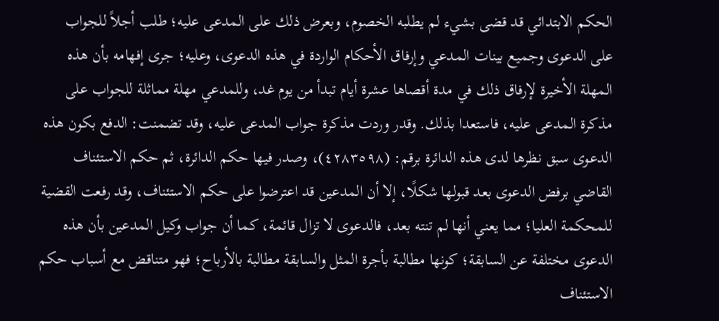الحكم الابتدائي قد قضى بشيء لم يطلبه الخصوم، وبعرض ذلك على المدعى عليه؛ طلب أجلاً للجواب على الدعوى وجميع بينات المدعي وإرفاق الأحكام الواردة في هذه الدعوى، وعليه؛ جرى إفهامه بأن هذه المهلة الأخيرة لإرفاق ذلك في مدة أقصاها عشرة أيام تبدأ من يوم غد، وللمدعي مهلة مماثلة للجواب على مذكرة المدعى عليه، فاستعدا بذلك. وقدر وردت مذكرة جواب المدعى عليه، وقد تضمنت: الدفع بكون هذه الدعوى سبق نظرها لدى هذه الدائرة برقم: (٤٢٨٣٥٩٨)، وصدر فيها حكم الدائرة، ثم حكم الاستئناف القاضي برفض الدعوى بعد قبولها شكلًا، إلا أن المدعين قد اعترضوا على حكم الاستئناف، وقد رفعت القضية للمحكمة العليا؛ مما يعني أنها لم تنته بعد، فالدعوى لا تزال قائمة، كما أن جواب وكيل المدعين بأن هذه الدعوى مختلفة عن السابقة؛ كونها مطالبة بأجرة المثل والسابقة مطالبة بالأرباح؛ فهو متناقض مع أسباب حكم الاستئناف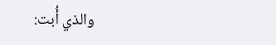والذي أُبت: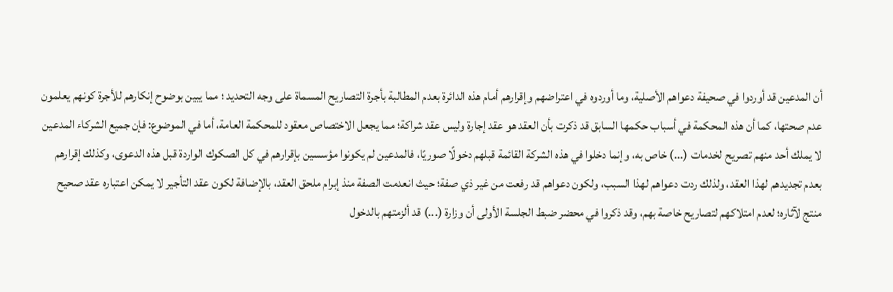أن المدعين قد أوردوا في صحيفة دعواهم الأصلية، وما أوردوه في اعتراضهم وإقرارهم أمام هذه الدائرة بعدم المطالبة بأجرة التصاريح المسماة على وجه التحديد ؛ مما يبين بوضوح إنكارهم للأجرة كونهم يعلمون عدم صحتها، كما أن هذه المحكمة في أسباب حكمها السابق قد ذكرت بأن العقد هو عقد إجارة وليس عقد شراكة؛ مما يجعل الاختصاص معقود للمحكمة العامة، أما في الموضوع: فإن جميع الشركاء المدعين لا يملك أحد منهم تصريح لخدمات (...) خاص به، وإنما دخلوا في هذه الشركة القائمة قبلهم دخولًا صوريًا، فالمدعين لم يكونوا مؤسسين بإقرارهم في كل الصكوك الواردة قبل هذه الدعوى، وكذلك إقرارهم بعدم تجديدهم لهذا العقد، ولذلك ردت دعواهم لهذا السبب، ولكون دعواهم قد رفعت من غير ذي صفة؛ حيث انعدمت الصفة منذ إبرام ملحق العقد، بالإضافة لكون عقد التأجير لا يمكن اعتباره عقد صحيح منتج لآثاره؛ لعدم امتلاكهم لتصاريح خاصة بهم، وقد ذكروا في محضر ضبط الجلسة الأولى أن وزارة (...) قد ألزمتهم بالدخول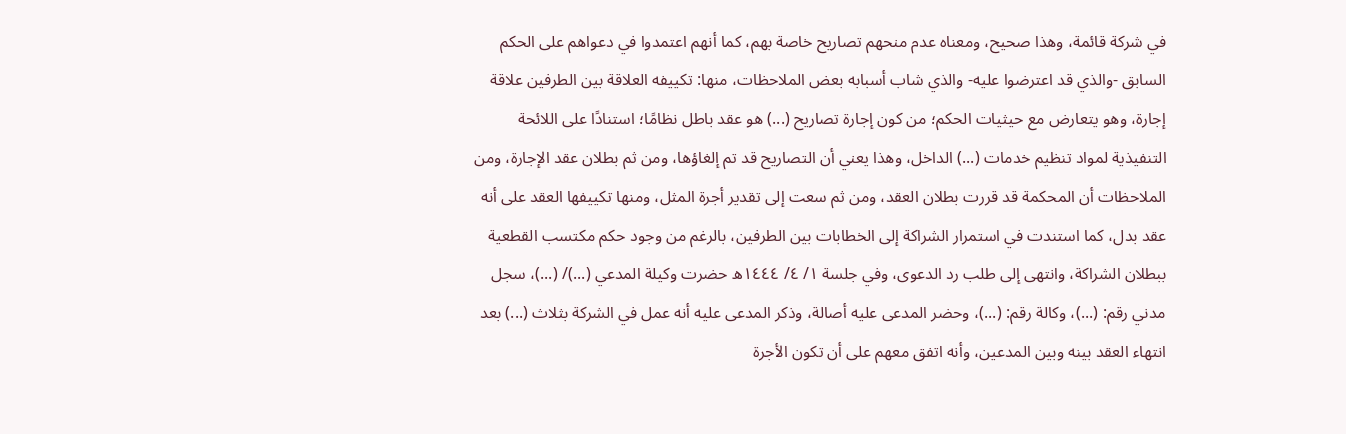في شركة قائمة، وهذا صحيح، ومعناه عدم منحهم تصاريح خاصة بهم، كما أنهم اعتمدوا في دعواهم على الحكم السابق -والذي قد اعترضوا عليه- والذي شاب أسبابه بعض الملاحظات، منها: تكييفه العلاقة بين الطرفين علاقة إجارة، وهو يتعارض مع حيثيات الحكم؛ من كون إجارة تصاريح (...) هو عقد باطل نظامًا؛ استنادًا على اللائحة التنفيذية لمواد تنظيم خدمات (...) الداخل، وهذا يعني أن التصاريح قد تم إلغاؤها، ومن ثم بطلان عقد الإجارة، ومن الملاحظات أن المحكمة قد قررت بطلان العقد، ومن ثم سعت إلى تقدير أجرة المثل، ومنها تكييفها العقد على أنه عقد بدل، كما استندت في استمرار الشراكة إلى الخطابات بين الطرفين، بالرغم من وجود حكم مكتسب القطعية ببطلان الشراكة، وانتهى إلى طلب رد الدعوى، وفي جلسة ١/ ٤/ ١٤٤٤ه حضرت وكيلة المدعي (...)/ (...)، سجل مدني رقم: (...)، وكالة رقم: (...)، وحضر المدعى عليه أصالة، وذكر المدعى عليه أنه عمل في الشركة بثلاث (...) بعد انتهاء العقد بينه وبين المدعين، وأنه اتفق معهم على أن تكون الأجرة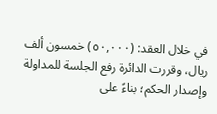في خلال العقد: (٥٠,٠٠٠) خمسون ألف ريال، وقررت الدائرة رفع الجلسة للمداولة وإصدار الحكم؛ بناءً على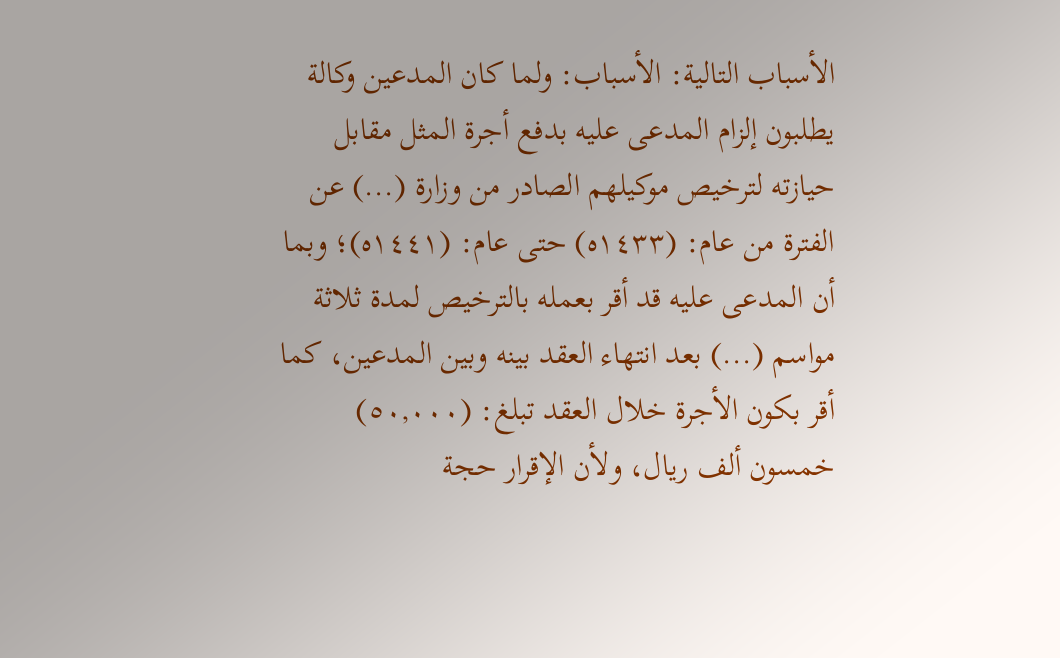الأسباب التالية: الأسباب: ولما كان المدعين وكالة يطلبون إلزام المدعى عليه بدفع أجرة المثل مقابل حيازته لترخيص موكيلهم الصادر من وزارة (...) عن الفترة من عام: (١٤٣٣ه) حتى عام: (١٤٤١ه)؛ وبما أن المدعى عليه قد أقر بعمله بالترخيص لمدة ثلاثة مواسم (...) بعد انتهاء العقد بينه وبين المدعين، كما أقر بكون الأجرة خلال العقد تبلغ: (٥٠,٠٠٠) خمسون ألف ريال، ولأن الإقرار حجة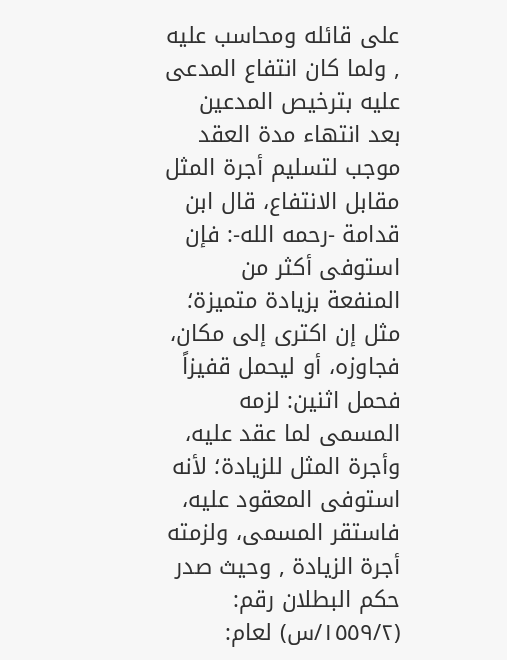على قائله ومحاسب عليه , ولما كان انتفاع المدعى عليه بترخيص المدعين بعد انتهاء مدة العقد موجب لتسليم أجرة المثل مقابل الانتفاع، قال ابن قدامة -رحمه الله-: فإن استوفى أكثر من المنفعة بزيادة متميزة؛ مثل إن اكترى إلى مكان، فجاوزه، أو ليحمل قفيزاً فحمل اثنين: لزمه المسمى لما عقد عليه، وأجرة المثل للزيادة؛ لأنه استوفى المعقود عليه، فاستقر المسمى، ولزمته أجرة الزيادة , وحيث صدر حكم البطلان رقم: (١٥٥٩/٢/س) لعام: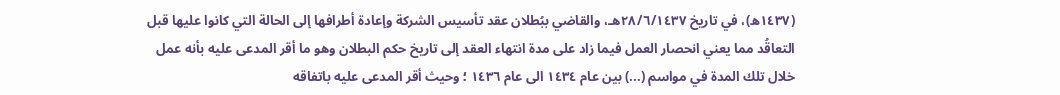(١٤٣٧ه)، في تاريخ ٢٨/٦/١٤٣٧هـ، والقاضي ببُطلان عقد تأسيس الشركة وإعادة أطرافها إلى الحالة التي كانوا عليها قبل التعاقُد مما يعني انحصار العمل فيما زاد على مدة انتهاء العقد إلى تاريخ حكم البطلان وهو ما أقر المدعى عليه بأنه عمل خلال تلك المدة في مواسم (...) بين عام ١٤٣٤ الى عام ١٤٣٦ ؛ وحيث أقر المدعى عليه باتفاقه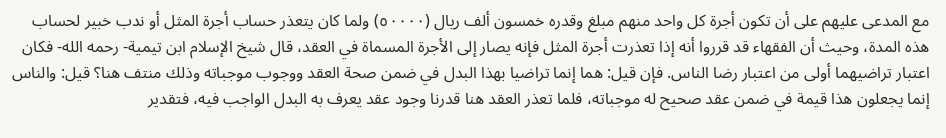مع المدعى عليهم على أن تكون أجرة كل واحد منهم مبلغ وقدره خمسون ألف ريال (٥٠٠٠٠) ولما كان يتعذر حساب أجرة المثل أو ندب خبير لحساب هذه المدة، وحيث أن الفقهاء قد قرروا أنه إذا تعذرت أجرة المثل فإنه يصار إلى الأجرة المسماة في العقد، قال شيخ الإسلام ابن تيمية- رحمه الله- فكان اعتبار تراضيهما أولى من اعتبار رضا الناس. فإن قيل: هما إنما تراضيا بهذا البدل في ضمن صحة العقد ووجوب موجباته وذلك منتف هنا؟ قيل: والناس إنما يجعلون هذا قيمة في ضمن عقد صحيح له موجباته، فلما تعذر العقد هنا قدرنا وجود عقد يعرف به البدل الواجب فيه، فتقدير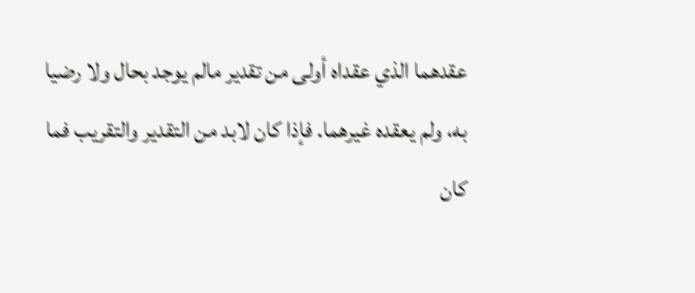عقدهما الذي عقداه أولى من تقدير مالم يوجد بحال ولا رضيا به، ولم يعقده غيرهما. فإذا كان لابد من التقدير والتقريب فما كان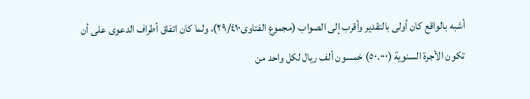أشبه بالواقع كان أولى بالتقدير وأقرب إلى الصواب (مجموع الفتاوى٢٩/٤١٠)، ولما كان اتفاق أطراف الدعوى على أن تكون الأجرة السنوية (٥٠.٠٠٠) خمسون ألف ريال لكل واحد من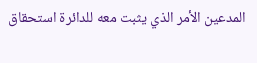المدعين الأمر الذي يثبت معه للدائرة استحقاق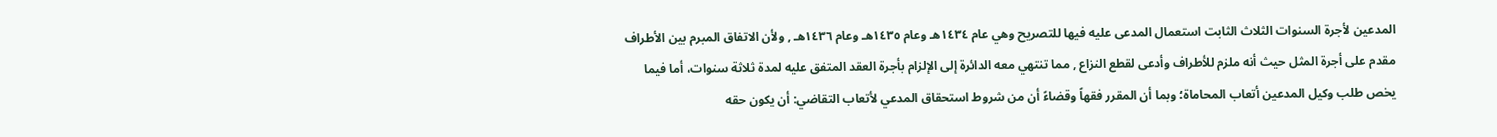المدعين لأجرة السنوات الثلاث الثابت استعمال المدعى عليه فيها للتصريح وهي عام ١٤٣٤هـ وعام ١٤٣٥هـ وعام ١٤٣٦هـ , ولأن الاتفاق المبرم بين الأطراف مقدم على أجرة المثل حيث أنه ملزم للأطراف وأدعى لقطع النزاع , مما تنتهي معه الدائرة إلى الإلزام بأجرة العقد المتفق عليه لمدة ثلاثة سنوات، أما فيما يخص طلب وكيل المدعين أتعاب المحاماة؛ وبما أن المقرر فقهاً وقضاءً أن من شروط استحقاق المدعي لأتعاب التقاضي: أن يكون حقه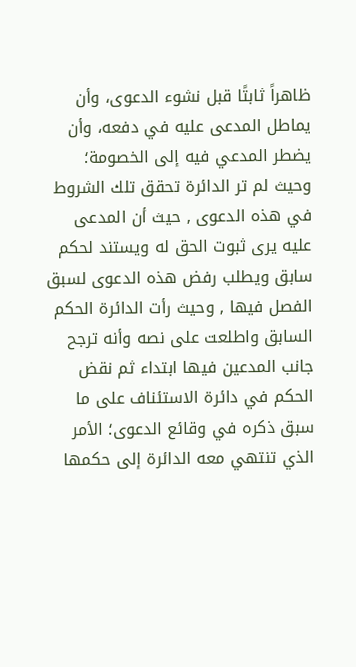ظاهراً ثابتًا قبل نشوء الدعوى، وأن يماطل المدعى عليه في دفعه، وأن يضطر المدعي فيه إلى الخصومة؛ وحيث لم تر الدائرة تحقق تلك الشروط في هذه الدعوى , حيث أن المدعى عليه يرى ثبوت الحق له ويستند لحكم سابق ويطلب رفض هذه الدعوى لسبق الفصل فيها , وحيث رأت الدائرة الحكم السابق واطلعت على نصه وأنه ترجح جانب المدعين فيها ابتداء ثم نقض الحكم في دائرة الاستئناف على ما سبق ذكره في وقائع الدعوى؛ الأمر الذي تنتهي معه الدائرة إلى حكمها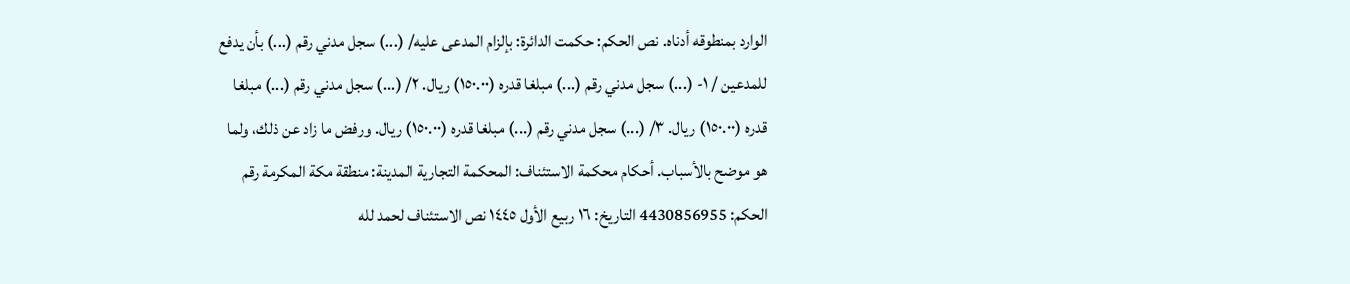الوارد بمنطوقه أدناه. نص الحكم: حكمت الدائرة: بإلزام المدعى عليه/ (...) سجل مدني رقم (...) بأن يدفع للمدعين / ١- (...) سجل مدني رقم (...) مبلغا قدره (١٥٠.٠٠) ريال. ٢/ (...) سجل مدني رقم (...) مبلغا قدره (١٥٠.٠٠) ريال. ٣/ (...) سجل مدني رقم (...) مبلغا قدره (١٥٠.٠٠) ريال. ورفض ما زاد عن ذلك، ولما هو موضح بالأسباب. أحكام محكمة الاستئناف: المحكمة التجارية المدينة: منطقة مكة المكرمة رقم الحكم: 4430856955 التاريخ: ١٦ ربيع الأول ١٤٤٥ نص الاستئناف لحمد لله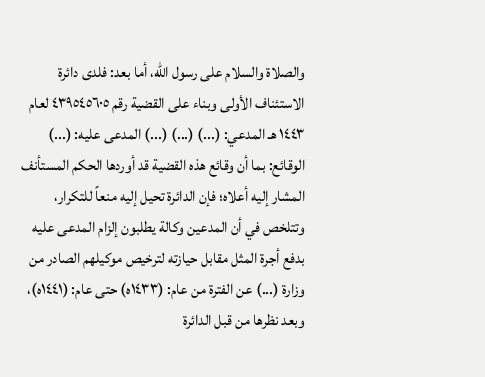والصلاة والسلام على رسول الله، أما بعد: فلدى دائرة الاستئناف الأولى وبناء على القضية رقم ٤٣٩٥٤٥٦٠٥ لعام ١٤٤٣ هـ المدعي: (...) (...) (...) المدعى عليه: (...) الوقائع: بما أن وقائع هذه القضية قد أوردها الحكم المستأنف المشار إليه أعلاه؛ فإن الدائرة تحيل إليه منعاً للتكرار، وتتلخص في أن المدعين وكالة يطلبون إلزام المدعى عليه بدفع أجرة المثل مقابل حيازته لترخيص موكيلهم الصادر من وزارة (...) عن الفترة من عام: (١٤٣٣ه) حتى عام: (١٤٤١ه)، وبعد نظرها من قبل الدائرة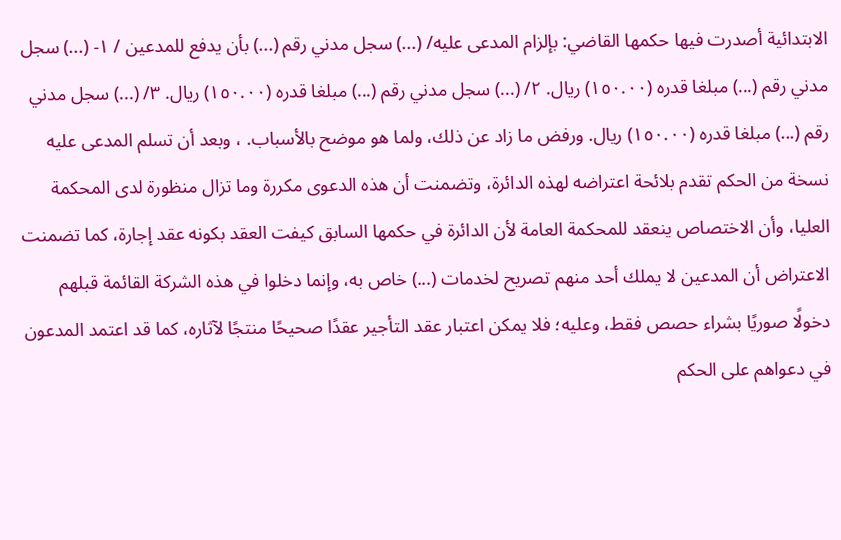الابتدائية أصدرت فيها حكمها القاضي: بإلزام المدعى عليه/ (...) سجل مدني رقم (...) بأن يدفع للمدعين / ١- (...) سجل مدني رقم (...) مبلغا قدره (١٥٠.٠٠) ريال. ٢/ (...) سجل مدني رقم (...) مبلغا قدره (١٥٠.٠٠) ريال. ٣/ (...) سجل مدني رقم (...) مبلغا قدره (١٥٠.٠٠) ريال. ورفض ما زاد عن ذلك، ولما هو موضح بالأسباب. ، وبعد أن تسلم المدعى عليه نسخة من الحكم تقدم بلائحة اعتراضه لهذه الدائرة، وتضمنت أن هذه الدعوى مكررة وما تزال منظورة لدى المحكمة العليا، وأن الاختصاص ينعقد للمحكمة العامة لأن الدائرة في حكمها السابق كيفت العقد بكونه عقد إجارة، كما تضمنت الاعتراض أن المدعين لا يملك أحد منهم تصريح لخدمات (...) خاص به، وإنما دخلوا في هذه الشركة القائمة قبلهم دخولًا صوريًا بشراء حصص فقط، وعليه؛ فلا يمكن اعتبار عقد التأجير عقدًا صحيحًا منتجًا لآثاره، كما قد اعتمد المدعون في دعواهم على الحكم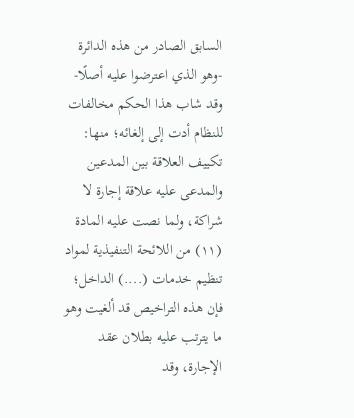السابق الصادر من هذه الدائرة -وهو الذي اعترضوا عليه أصلًا-وقد شاب هذا الحكم مخالفات للنظام أدت إلى إلغائه؛ منها: تكييف العلاقة بين المدعين والمدعى عليه علاقة إجارة لا شراكة، ولما نصت عليه المادة (١١) من اللائحة التنفيذية لمواد تنظيم خدمات (....) الداخل؛ فإن هذه التراخيص قد ألغيت وهو ما يترتب عليه بطلان عقد الإجارة، وقد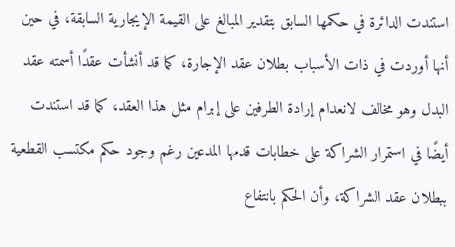استندت الدائرة في حكمها السابق بتقدير المبالغ على القيمة الإيجارية السابقة، في حين أنها أوردت في ذات الأسباب بطلان عقد الإجارة، كما قد أنشأت عقدًا أسمته عقد البدل وهو مخالف لانعدام إرادة الطرفين على إبرام مثل هذا العقد، كما قد استندت أيضًا في استمرار الشراكة على خطابات قدمها المدعين رغم وجود حكم مكتسب القطعية ببطلان عقد الشراكة، وأن الحكم بانتفاع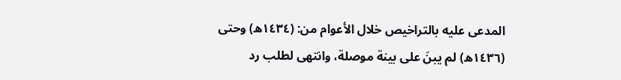المدعى عليه بالتراخيص خلال الأعوام من: (١٤٣٤ه) وحتى (١٤٣٦ه) لم يبنَ على بينة موصلة، وانتهى لطلب رد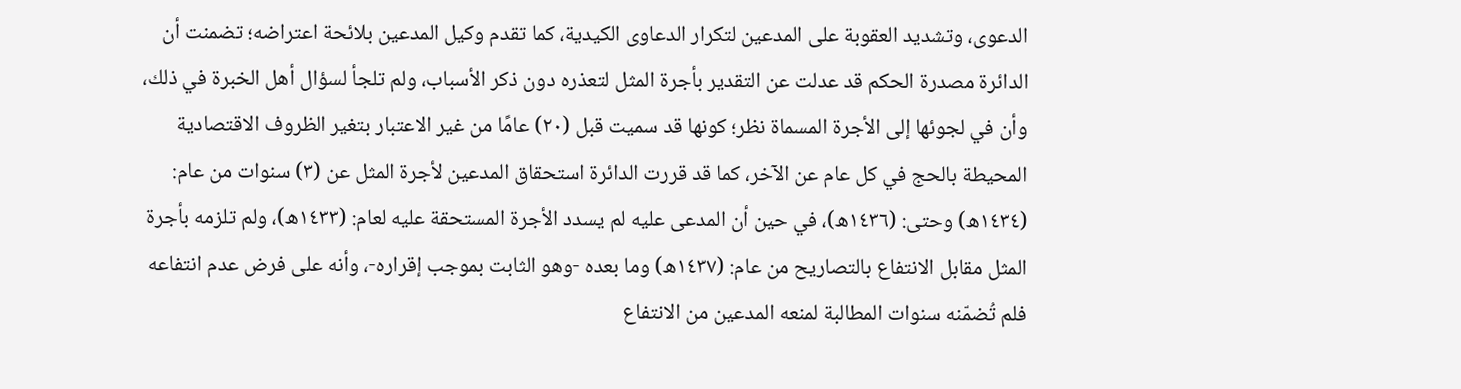الدعوى، وتشديد العقوبة على المدعين لتكرار الدعاوى الكيدية، كما تقدم وكيل المدعين بلائحة اعتراضه؛ تضمنت أن الدائرة مصدرة الحكم قد عدلت عن التقدير بأجرة المثل لتعذره دون ذكر الأسباب، ولم تلجأ لسؤال أهل الخبرة في ذلك، وأن في لجوئها إلى الأجرة المسماة نظر؛ كونها قد سميت قبل (٢٠) عامًا من غير الاعتبار بتغير الظروف الاقتصادية المحيطة بالحج في كل عام عن الآخر، كما قد قررت الدائرة استحقاق المدعين لأجرة المثل عن (٣) سنوات من عام: (١٤٣٤ه) وحتى: (١٤٣٦ه)، في حين أن المدعى عليه لم يسدد الأجرة المستحقة عليه لعام: (١٤٣٣ه)، ولم تلزمه بأجرة المثل مقابل الانتفاع بالتصاريح من عام: (١٤٣٧ه) وما بعده -وهو الثابت بموجب إقراره-، وأنه على فرض عدم انتفاعه فلم تُضمّنه سنوات المطالبة لمنعه المدعين من الانتفاع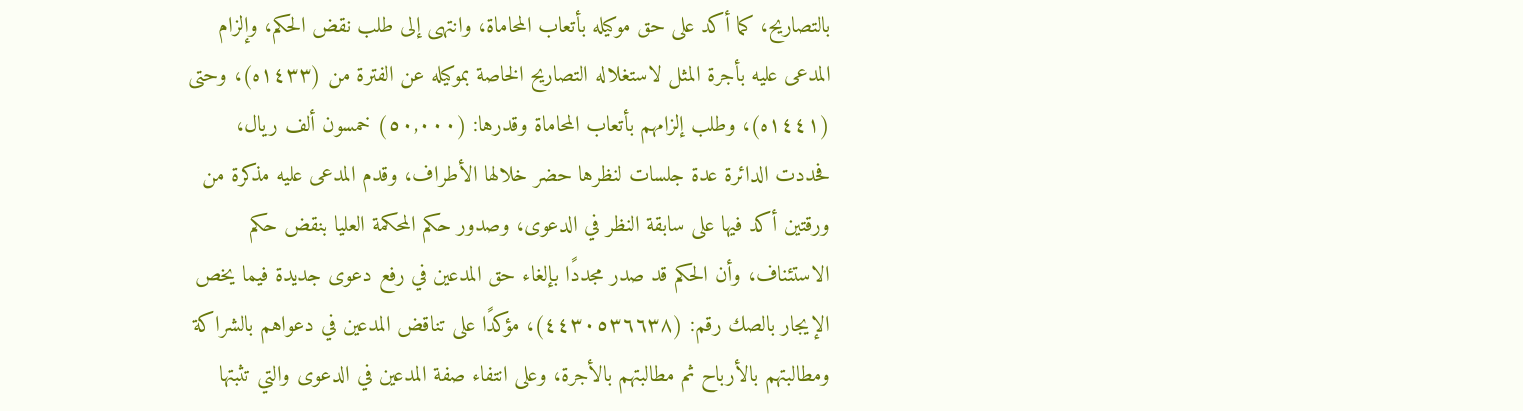بالتصاريح، كما أكد على حق موكيله بأتعاب المحاماة، وانتهى إلى طلب نقض الحكم، وإلزام المدعى عليه بأجرة المثل لاستغلاله التصاريح الخاصة بموكيله عن الفترة من (١٤٣٣ه)، وحتى (١٤٤١ه)، وطلب إلزامهم بأتعاب المحاماة وقدرها: (٥٠,٠٠٠) خمسون ألف ريال، فحددت الدائرة عدة جلسات لنظرها حضر خلالها الأطراف، وقدم المدعى عليه مذكرة من ورقتين أكد فيها على سابقة النظر في الدعوى، وصدور حكم المحكمة العليا بنقض حكم الاستئناف، وأن الحكم قد صدر مجددًا بإلغاء حق المدعين في رفع دعوى جديدة فيما يخص الإيجار بالصك رقم: (٤٤٣٠٥٣٦٦٣٨)، مؤكدًا على تناقض المدعين في دعواهم بالشراكة ومطالبتهم بالأرباح ثم مطالبتهم بالأجرة، وعلى انتفاء صفة المدعين في الدعوى والتي تثبتها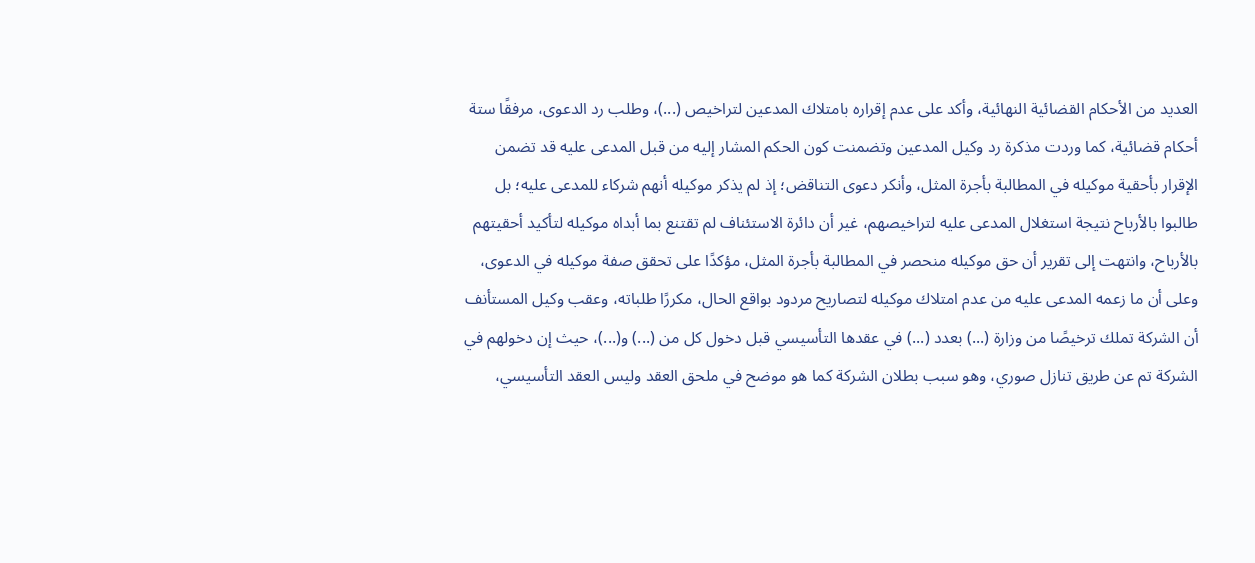العديد من الأحكام القضائية النهائية، وأكد على عدم إقراره بامتلاك المدعين لتراخيص (...)، وطلب رد الدعوى، مرفقًا ستة أحكام قضائية، كما وردت مذكرة رد وكيل المدعين وتضمنت كون الحكم المشار إليه من قبل المدعى عليه قد تضمن الإقرار بأحقية موكيله في المطالبة بأجرة المثل، وأنكر دعوى التناقض؛ إذ لم يذكر موكيله أنهم شركاء للمدعى عليه؛ بل طالبوا بالأرباح نتيجة استغلال المدعى عليه لتراخيصهم، غير أن دائرة الاستئناف لم تقتنع بما أبداه موكيله لتأكيد أحقيتهم بالأرباح، وانتهت إلى تقرير أن حق موكيله منحصر في المطالبة بأجرة المثل، مؤكدًا على تحقق صفة موكيله في الدعوى، وعلى أن ما زعمه المدعى عليه من عدم امتلاك موكيله لتصاريح مردود بواقع الحال، مكررًا طلباته، وعقب وكيل المستأنف أن الشركة تملك ترخيصًا من وزارة (...) بعدد (...) في عقدها التأسيسي قبل دخول كل من (...) و(...)، حيث إن دخولهم في الشركة تم عن طريق تنازل صوري، وهو سبب بطلان الشركة كما هو موضح في ملحق العقد وليس العقد التأسيسي،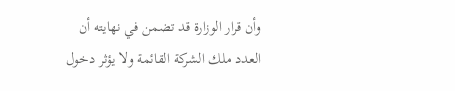وأن قرار الوزارة قد تضمن في نهايته أن العدد ملك الشركة القائمة ولا يؤثر دخول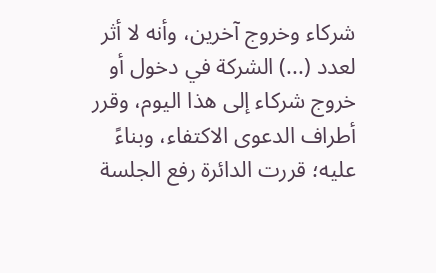شركاء وخروج آخرين، وأنه لا أثر لعدد (...) الشركة في دخول أو خروج شركاء إلى هذا اليوم، وقرر أطراف الدعوى الاكتفاء، وبناءً عليه؛ قررت الدائرة رفع الجلسة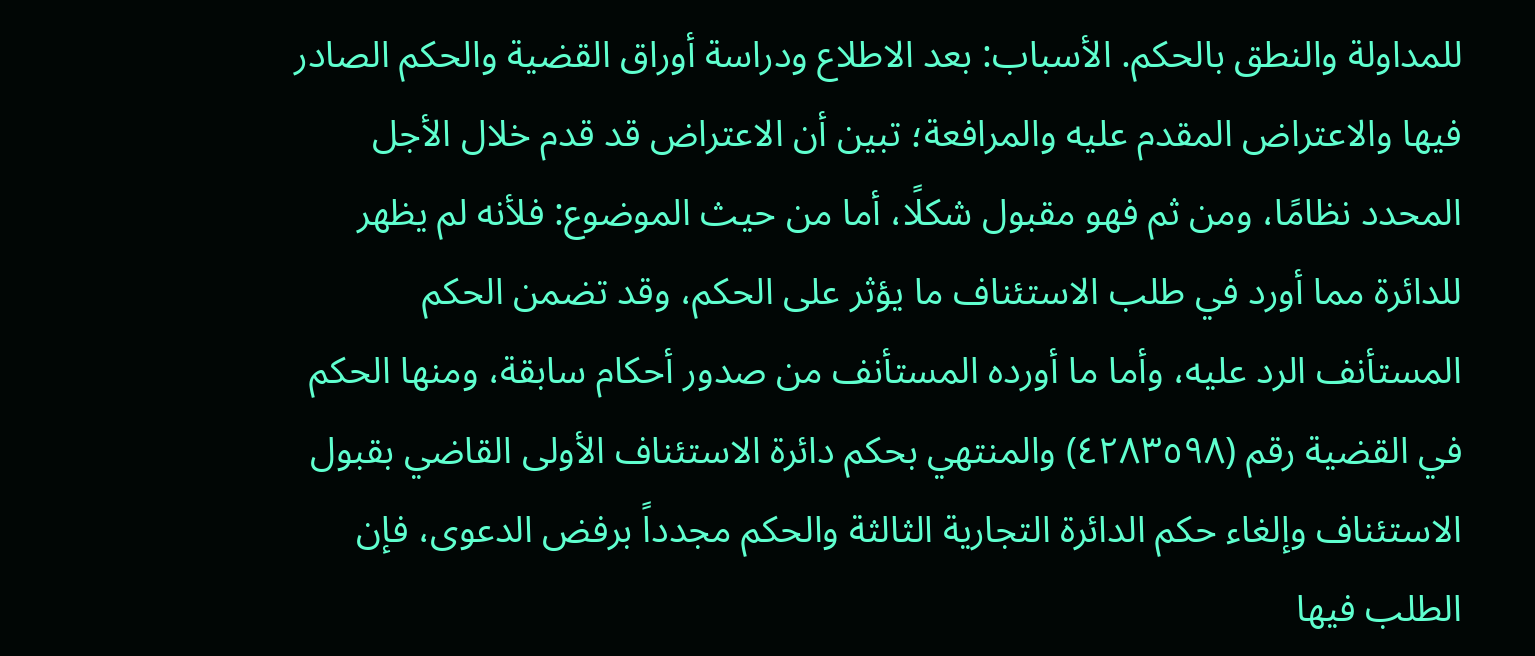للمداولة والنطق بالحكم. الأسباب: بعد الاطلاع ودراسة أوراق القضية والحكم الصادر فيها والاعتراض المقدم عليه والمرافعة؛ تبين أن الاعتراض قد قدم خلال الأجل المحدد نظامًا، ومن ثم فهو مقبول شكلًا، أما من حيث الموضوع: فلأنه لم يظهر للدائرة مما أورد في طلب الاستئناف ما يؤثر على الحكم، وقد تضمن الحكم المستأنف الرد عليه، وأما ما أورده المستأنف من صدور أحكام سابقة، ومنها الحكم في القضية رقم (٤٢٨٣٥٩٨) والمنتهي بحكم دائرة الاستئناف الأولى القاضي بقبول الاستئناف وإلغاء حكم الدائرة التجارية الثالثة والحكم مجدداً برفض الدعوى، فإن الطلب فيها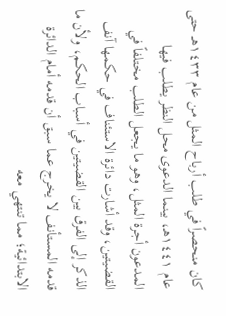كان منحصراً في طلب أرباح المثل من عام ١٤٣٣هــ حتى عام ١٤٤١هـ، بينما الدعوى محل النظر يطلب فيها المدعون أجرة المثل، وهو ما يجعل الطلب مختلفاً في القضيتين، وقد أشارت دائرة الاستئناف في حكمها آنف الذكر إلى الفرق بين القضيتين في أسباب الحكم، ولأن ما قدمه المستأنف لا يخرج عما سبق أن قدمه أمام الدائرة الابتدائية؛ مما تنتهي معه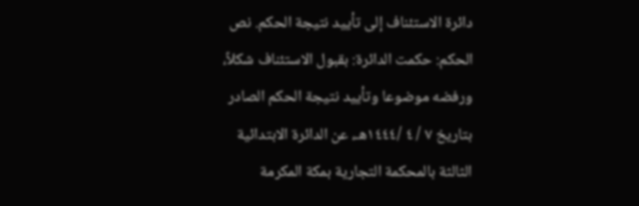دائرة الاستئناف إلى تأييد نتيجة الحكم. نص الحكم: حكمت الدائرة: بقبول الاستئناف شكلاً، ورفضه موضوعا وتأييد نتيجة الحكم الصادر بتاريخ ٧ / ٤ /١٤٤٤هـ، عن الدائرة الابتدائية الثالثة بالمحكمة التجارية بمكة المكرمة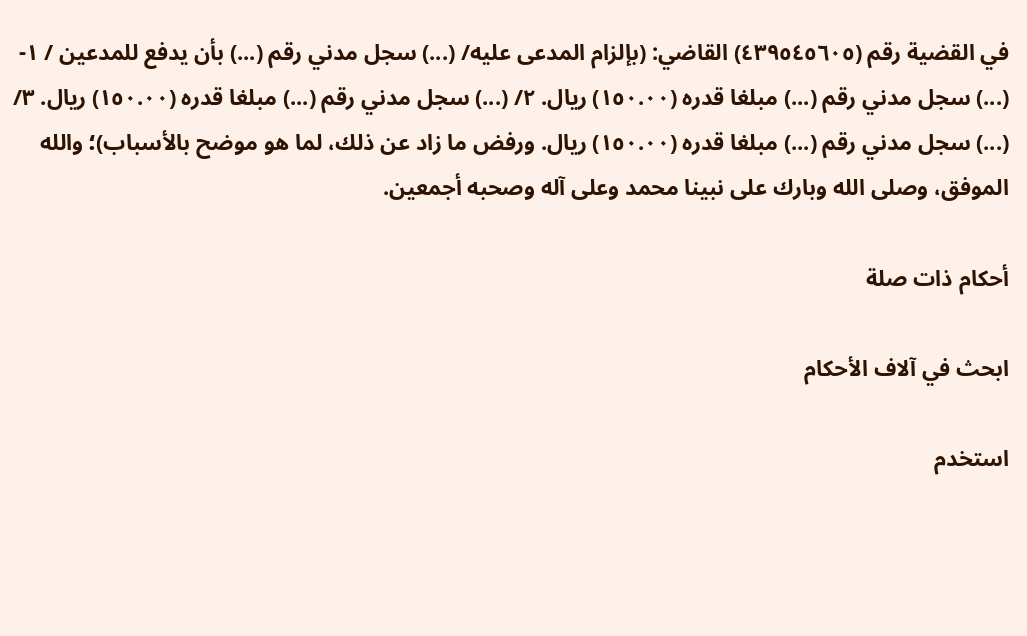في القضية رقم (٤٣٩٥٤٥٦٠٥) القاضي: (بإلزام المدعى عليه/ (...) سجل مدني رقم (...) بأن يدفع للمدعين / ١- (...) سجل مدني رقم (...) مبلغا قدره (١٥٠.٠٠) ريال. ٢/ (...) سجل مدني رقم (...) مبلغا قدره (١٥٠.٠٠) ريال. ٣/ (...) سجل مدني رقم (...) مبلغا قدره (١٥٠.٠٠) ريال. ورفض ما زاد عن ذلك، لما هو موضح بالأسباب)؛ والله الموفق، وصلى الله وبارك على نبينا محمد وعلى آله وصحبه أجمعين.

أحكام ذات صلة

ابحث في آلاف الأحكام

استخدم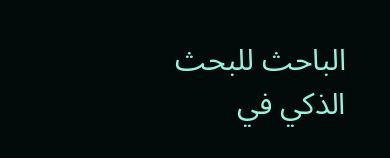الباحث للبحث الذكي في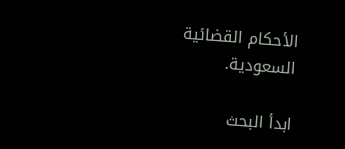الأحكام القضائية السعودية.

ابدأ البحث